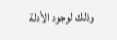وذلك لوجود الأدلة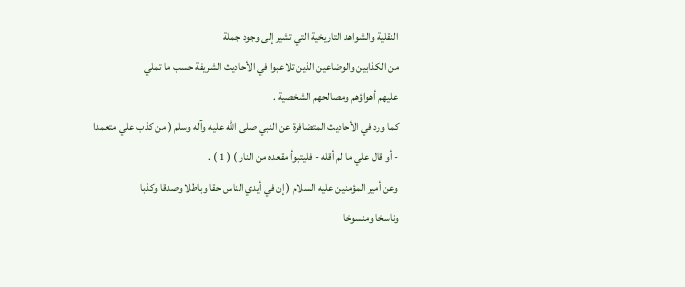النقلية والشواهد التاريخية التي تشير إلى وجود جملة
من الكذابين والوضاعين الذين تلاعبوا في الأحاديث الشريفة حسب ما تملي
عليهم أهواؤهم ومصالحهم الشخصية .
كما ورد في الأحاديث المتضافرة عن النبي صلى الله عليه وآله وسلم ( من كذب علي متعمدا
- أو قال علي ما لم أقله - فليتبوأ مقعده من النار ) ( 1 ) .
وعن أمير المؤمنين عليه السلام ( إن في أيدي الناس حقا وباطلا وصدقا وكذبا
وناسخا ومنسوخا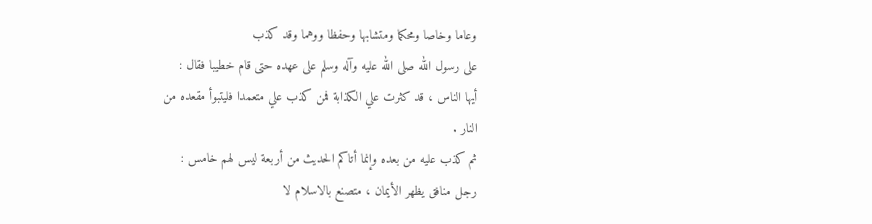وعاما وخاصا ومحكما ومتشابها وحفظا ووهما وقد كذب
على رسول الله صلى الله عليه وآله وسلم على عهده حتى قام خطيبا فقال :
أيها الناس ، قد كثرت علي الكذابة فمن كذب علي متعمدا فليتبوأ مقعده من
النار .
ثم كذب عليه من بعده وإنما أتاكم الحديث من أربعة ليس لهم خامس :
رجل منافق يظهر الأيمان ، متصنع بالاسلام لا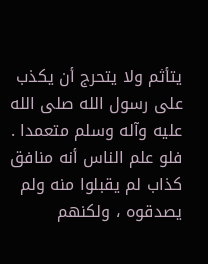يتأثم ولا يتحرج أن يكذب
على رسول الله صلى الله عليه وآله وسلم متعمدا .
فلو علم الناس أنه منافق كذاب لم يقبلوا منه ولم يصدقوه ، ولكنهم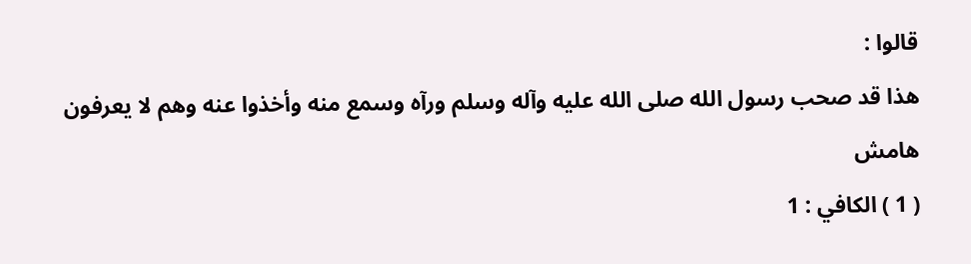قالوا :
هذا قد صحب رسول الله صلى الله عليه وآله وسلم ورآه وسمع منه وأخذوا عنه وهم لا يعرفون
هامش
( 1 ) الكافي : 1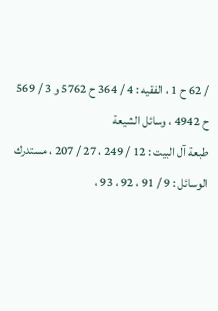/ 62 ح 1 ، الفقيه : 4 / 364 ح 5762 و 3 / 569 ح 4942 ، وسائل الشيعة
طبعة آل البيت : 12 / 249 ، 27 / 207 ، مستدرك الوسائل : 9 / 91 ، 92 ، 93 ،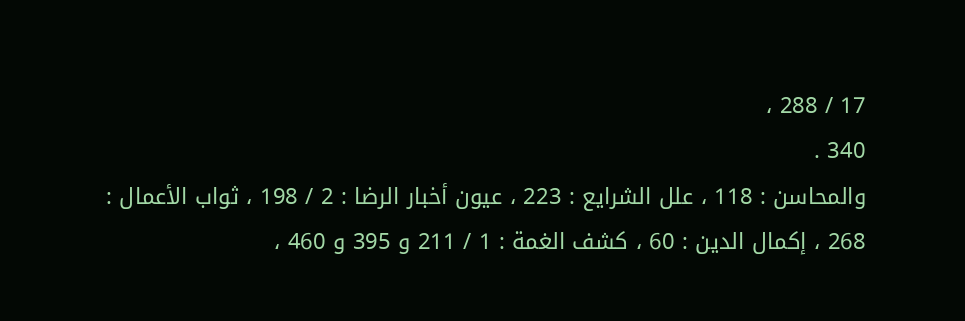17 / 288 ،
340 .
والمحاسن : 118 ، علل الشرايع : 223 ، عيون أخبار الرضا : 2 / 198 ، ثواب الأعمال :
268 ، إكمال الدين : 60 ، كشف الغمة : 1 / 211 و 395 و 460 ،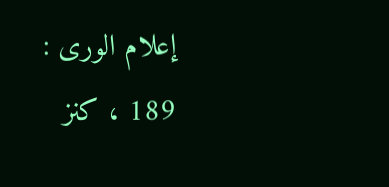إعلام الورى : 189 ، كنز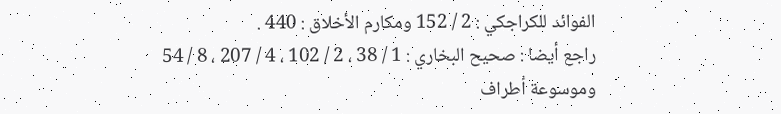الفوائد للكراجكي : 2 / 152 ومكارم الأخلاق : 440 .
راجع أيضا : صحيح البخاري : 1 / 38 ، 2 / 102 ، 4 / 207 ، 8 / 54 وموسوعة أطراف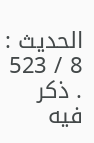الحديث : 8 / 523 . ذكر فيه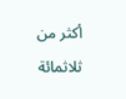أكثر من ثلاثمائة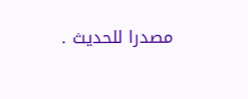مصدرا للحديث .